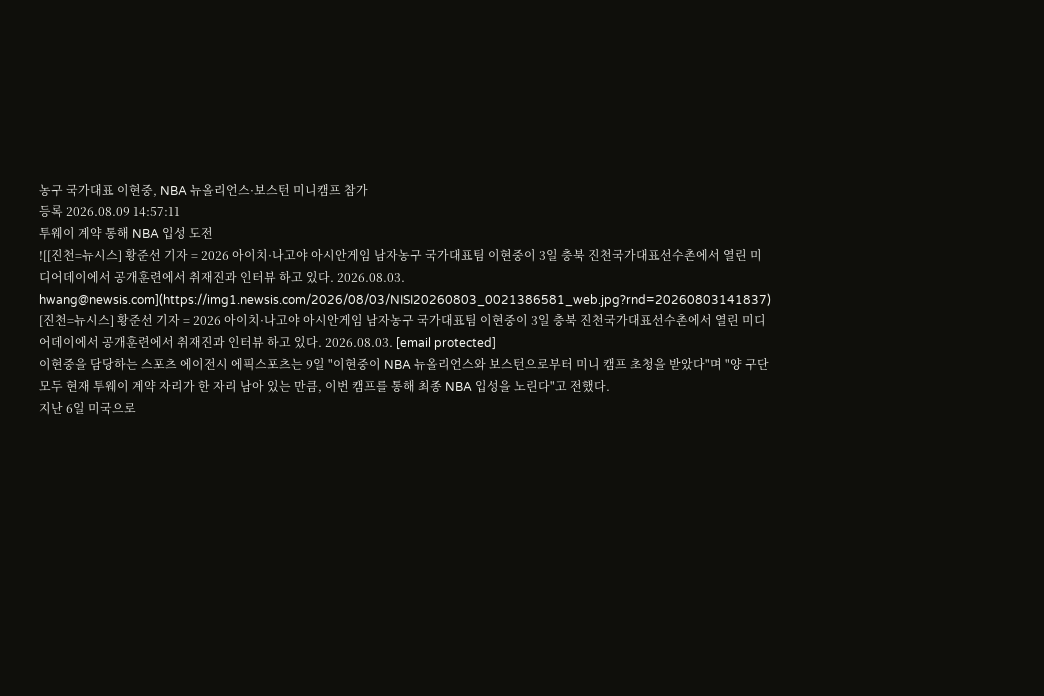농구 국가대표 이현중, NBA 뉴올리언스·보스턴 미니캠프 참가
등록 2026.08.09 14:57:11
투웨이 계약 통해 NBA 입성 도전
![[진천=뉴시스] 황준선 기자 = 2026 아이치·나고야 아시안게임 남자농구 국가대표팀 이현중이 3일 충북 진천국가대표선수촌에서 열린 미디어데이에서 공개훈련에서 취재진과 인터뷰 하고 있다. 2026.08.03. hwang@newsis.com](https://img1.newsis.com/2026/08/03/NISI20260803_0021386581_web.jpg?rnd=20260803141837)
[진천=뉴시스] 황준선 기자 = 2026 아이치·나고야 아시안게임 남자농구 국가대표팀 이현중이 3일 충북 진천국가대표선수촌에서 열린 미디어데이에서 공개훈련에서 취재진과 인터뷰 하고 있다. 2026.08.03. [email protected]
이현중을 담당하는 스포츠 에이전시 에픽스포츠는 9일 "이현중이 NBA 뉴올리언스와 보스턴으로부터 미니 캠프 초청을 받았다"며 "양 구단 모두 현재 투웨이 계약 자리가 한 자리 남아 있는 만큼, 이번 캠프를 통해 최종 NBA 입성을 노린다"고 전했다.
지난 6일 미국으로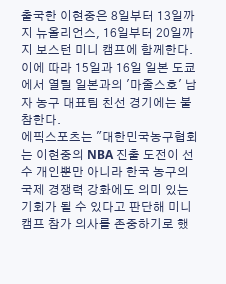출국한 이현중은 8일부터 13일까지 뉴올리언스, 16일부터 20일까지 보스턴 미니 캠프에 함께한다.
이에 따라 15일과 16일 일본 도쿄에서 열릴 일본과의 '마줄스호' 남자 농구 대표팀 친선 경기에는 불참한다.
에픽스포츠는 "대한민국농구협회는 이현중의 NBA 진출 도전이 선수 개인뿐만 아니라 한국 농구의 국제 경쟁력 강화에도 의미 있는 기회가 될 수 있다고 판단해 미니 캠프 참가 의사를 존중하기로 했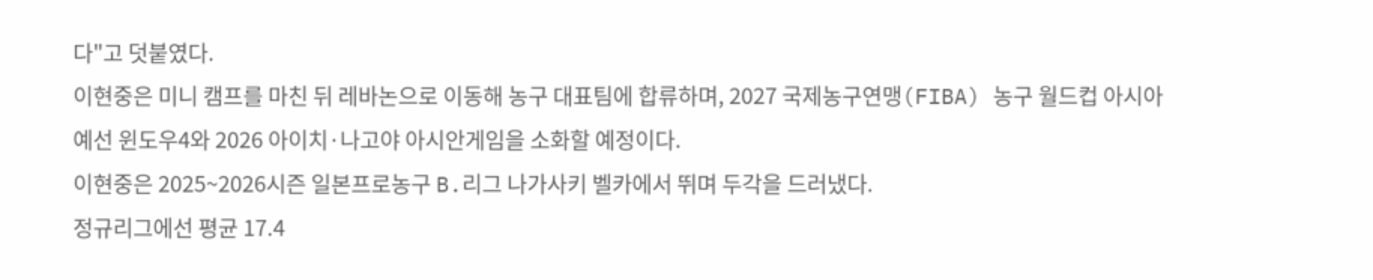다"고 덧붙였다.
이현중은 미니 캠프를 마친 뒤 레바논으로 이동해 농구 대표팀에 합류하며, 2027 국제농구연맹(FIBA) 농구 월드컵 아시아예선 윈도우4와 2026 아이치·나고야 아시안게임을 소화할 예정이다.
이현중은 2025~2026시즌 일본프로농구 B.리그 나가사키 벨카에서 뛰며 두각을 드러냈다.
정규리그에선 평균 17.4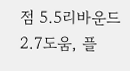점 5.5리바운드 2.7도움, 플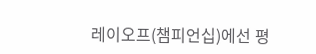레이오프(챔피언십)에선 평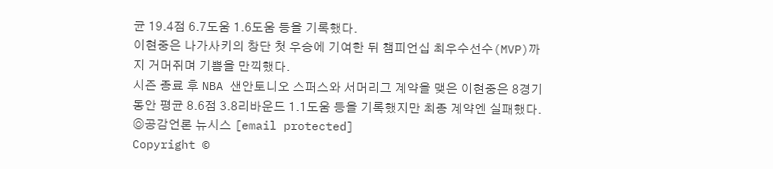균 19.4점 6.7도움 1.6도움 등을 기록했다.
이현중은 나가사키의 창단 첫 우승에 기여한 뒤 챔피언십 최우수선수(MVP)까지 거머쥐며 기쁨을 만끽했다.
시즌 종료 후 NBA 샌안토니오 스퍼스와 서머리그 계약을 맺은 이현중은 8경기 동안 평균 8.6점 3.8리바운드 1.1도움 등을 기록했지만 최종 계약엔 실패했다.
◎공감언론 뉴시스 [email protected]
Copyright ©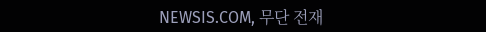NEWSIS.COM, 무단 전재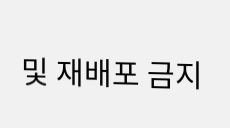및 재배포 금지